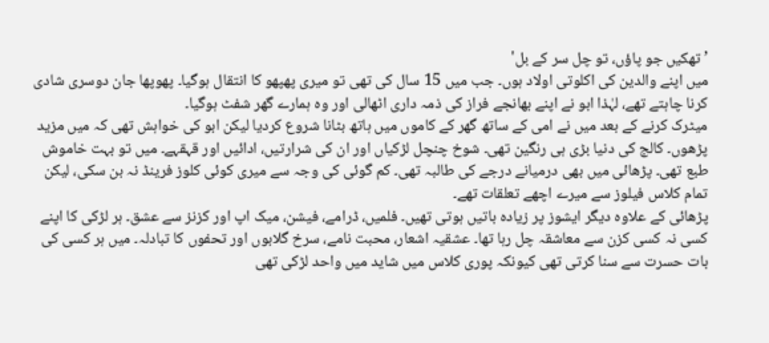’تھکیں جو پاؤں، تو چل سر کے بل'
میں اپنے والدین کی اکلوتی اولاد ہوں۔ جب میں 15 سال کی تھی تو میری پھپھو کا انتقال ہوگیا۔ پھوپھا جان دوسری شادی کرنا چاہتے تھے، لہٰذا ابو نے اپنے بھانجے فراز کی ذمہ داری اٹھالی اور وہ ہمارے گھر شفٹ ہوگیا۔
میٹرک کرنے کے بعد میں نے امی کے ساتھ گھر کے کاموں میں ہاتھ بٹانا شروع کردیا لیکن ابو کی خواہش تھی کہ میں مزید پڑھوں۔ کالج کی دنیا بڑی ہی رنگین تھی۔ شوخ چنچل لڑکیاں اور ان کی شرارتیں، ادائیں اور قہقہے۔ میں تو بہت خاموش طبع تھی۔ پڑھائی میں بھی درمیانے درجے کی طالبہ تھی۔ کم گوئی کی وجہ سے میری کوئی کلوز فرینڈ نہ بن سکی، لیکن تمام کلاس فیلوز سے میرے اچھے تعلقات تھے۔
پڑھائی کے علاوہ دیگر ایشوز پر زیادہ باتیں ہوتی تھیں۔ فلمیں، ڈرامے، فیشن، میک اپ اور کزنز سے عشق۔ ہر لڑکی کا اپنے کسی نہ کسی کزن سے معاشقہ چل رہا تھا۔ عشقیہ اشعار، محبت نامے، سرخ گلابوں اور تحفوں کا تبادلہ۔ میں ہر کسی کی بات حسرت سے سنا کرتی تھی کیونکہ پوری کلاس میں شاید میں واحد لڑکی تھی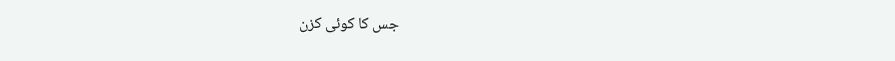جس کا کوئی کزن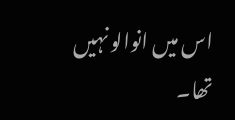اس میں انوالو نہیں تھا۔